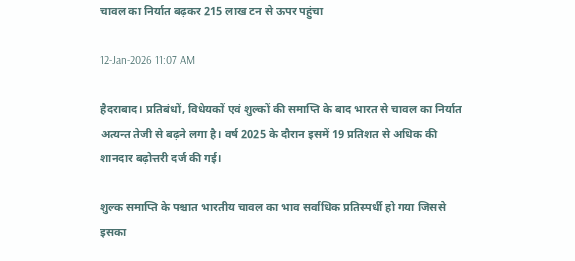चावल का निर्यात बढ़कर 215 लाख टन से ऊपर पहुंचा

12-Jan-2026 11:07 AM

हैदराबाद। प्रतिबंधों, विधेयकों एवं शुल्कों की समाप्ति के बाद भारत से चावल का निर्यात अत्यन्त तेजी से बढ़ने लगा है। वर्ष 2025 के दौरान इसमें 19 प्रतिशत से अधिक की शानदार बढ़ोत्तरी दर्ज की गई।

शुल्क समाप्ति के पश्चात भारतीय चावल का भाव सर्वाधिक प्रतिस्पर्धी हो गया जिससे इसका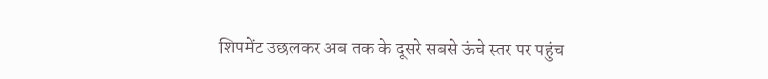शिपमेंट उछलकर अब तक के दूसरे सबसे ऊंचे स्तर पर पहुंच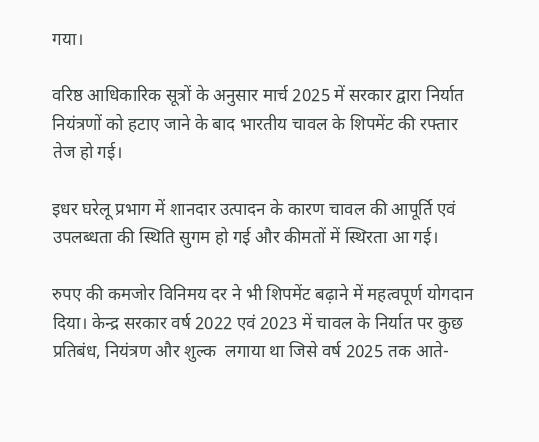गया।

वरिष्ठ आधिकारिक सूत्रों के अनुसार मार्च 2025 में सरकार द्वारा निर्यात नियंत्रणों को हटाए जाने के बाद भारतीय चावल के शिपमेंट की रफ्तार तेज हो गई।

इधर घरेलू प्रभाग में शानदार उत्पादन के कारण चावल की आपूर्ति एवं उपलब्धता की स्थिति सुगम हो गई और कीमतों में स्थिरता आ गई।

रुपए की कमजोर विनिमय दर ने भी शिपमेंट बढ़ाने में महत्वपूर्ण योगदान दिया। केन्द्र सरकार वर्ष 2022 एवं 2023 में चावल के निर्यात पर कुछ प्रतिबंध, नियंत्रण और शुल्क  लगाया था जिसे वर्ष 2025 तक आते-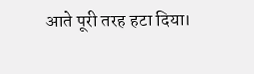आते पूरी तरह हटा दिया।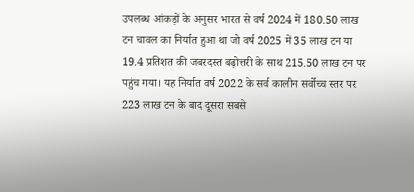उपलब्ध आंकड़ों के अनुसर भारत से वर्ष 2024 में 180.50 लाख टन चावल का निर्यात हुआ था जो वर्ष 2025 में 35 लाख टन या 19.4 प्रतिशत की जबरदस्त बढ़ोत्तरी के साथ 215.50 लाख टन पर पहुंच गया। यह निर्यात वर्ष 2022 के सर्व कालीन सर्वोच्च स्तर पर 223 लाख टन के बाद दूसरा सबसे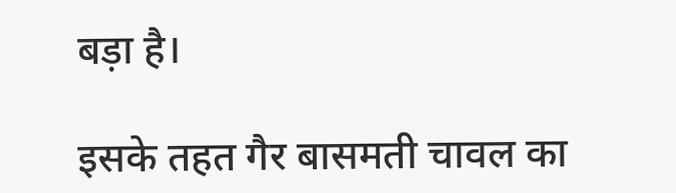बड़ा है।

इसके तहत गैर बासमती चावल का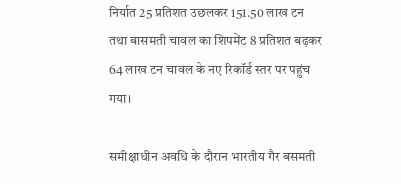निर्यात 25 प्रतिशत उछलकर 151.50 लाख टन तथा बासमती चावल का शिपमेंट 8 प्रतिशत बढ़कर 64 लाख टन चावल के नए रिकॉर्ड स्तर पर पहुंच गया।

समीक्षाधीन अवधि के दौरान भारतीय गैर बसमती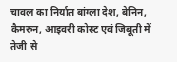चावल का निर्यात बांग्ला देश, बेनिन, कैमरुन, आइवरी कोस्ट एवं जिबूती में तेजी से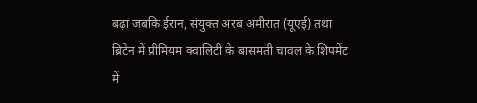बढ़ा जबकि ईरान, संयुक्त अरब अमीरात (यूएई) तथा ब्रिटेन में प्रीमियम क्वालिटी के बासमती चावल के शिपमेंट में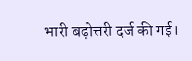भारी बढ़ोत्तरी दर्ज की गई।